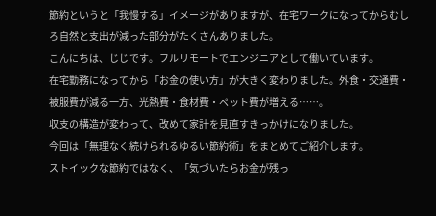節約というと「我慢する」イメージがありますが、在宅ワークになってからむしろ自然と支出が減った部分がたくさんありました。
こんにちは、じじです。フルリモートでエンジニアとして働いています。
在宅勤務になってから「お金の使い方」が大きく変わりました。外食・交通費・被服費が減る一方、光熱費・食材費・ペット費が増える……。
収支の構造が変わって、改めて家計を見直すきっかけになりました。
今回は「無理なく続けられるゆるい節約術」をまとめてご紹介します。
ストイックな節約ではなく、「気づいたらお金が残っ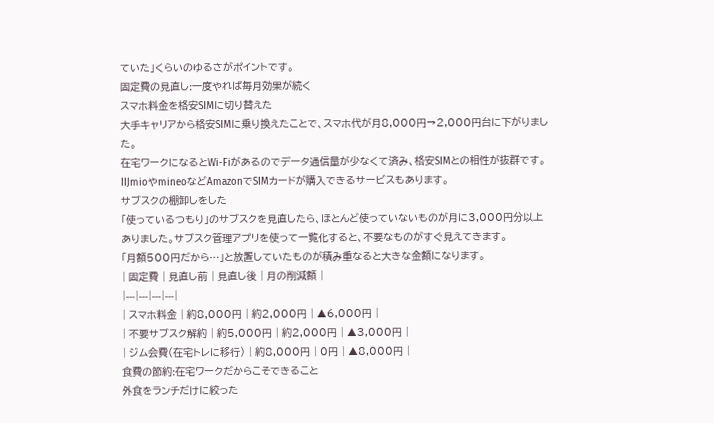ていた」くらいのゆるさがポイントです。
固定費の見直し:一度やれば毎月効果が続く
スマホ料金を格安SIMに切り替えた
大手キャリアから格安SIMに乗り換えたことで、スマホ代が月8,000円→2,000円台に下がりました。
在宅ワークになるとWi-Fiがあるのでデータ通信量が少なくて済み、格安SIMとの相性が抜群です。IIJmioやmineoなどAmazonでSIMカードが購入できるサービスもあります。
サブスクの棚卸しをした
「使っているつもり」のサブスクを見直したら、ほとんど使っていないものが月に3,000円分以上ありました。サブスク管理アプリを使って一覧化すると、不要なものがすぐ見えてきます。
「月額500円だから…」と放置していたものが積み重なると大きな金額になります。
| 固定費 | 見直し前 | 見直し後 | 月の削減額 |
|---|---|---|---|
| スマホ料金 | 約8,000円 | 約2,000円 | ▲6,000円 |
| 不要サブスク解約 | 約5,000円 | 約2,000円 | ▲3,000円 |
| ジム会費(在宅トレに移行) | 約8,000円 | 0円 | ▲8,000円 |
食費の節約:在宅ワークだからこそできること
外食をランチだけに絞った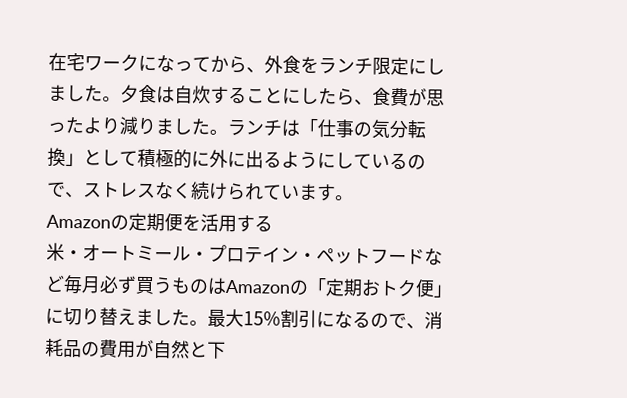在宅ワークになってから、外食をランチ限定にしました。夕食は自炊することにしたら、食費が思ったより減りました。ランチは「仕事の気分転換」として積極的に外に出るようにしているので、ストレスなく続けられています。
Amazonの定期便を活用する
米・オートミール・プロテイン・ペットフードなど毎月必ず買うものはAmazonの「定期おトク便」に切り替えました。最大15%割引になるので、消耗品の費用が自然と下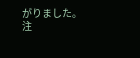がりました。
注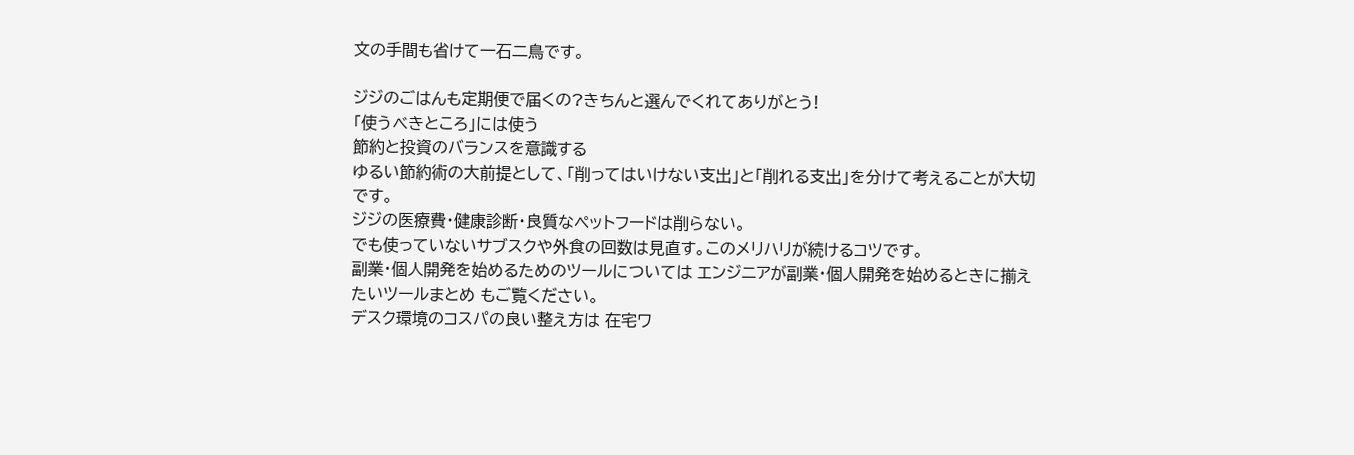文の手間も省けて一石二鳥です。

ジジのごはんも定期便で届くの?きちんと選んでくれてありがとう!
「使うべきところ」には使う
節約と投資のバランスを意識する
ゆるい節約術の大前提として、「削ってはいけない支出」と「削れる支出」を分けて考えることが大切です。
ジジの医療費・健康診断・良質なペットフードは削らない。
でも使っていないサブスクや外食の回数は見直す。このメリハリが続けるコツです。
副業・個人開発を始めるためのツールについては エンジニアが副業・個人開発を始めるときに揃えたいツールまとめ もご覧ください。
デスク環境のコスパの良い整え方は 在宅ワ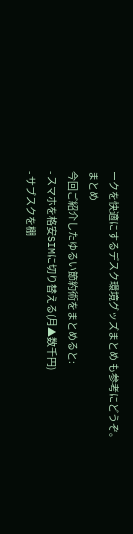ークを快適にするデスク環境グッズまとめ も参考にどうぞ。
まとめ
今回ご紹介したゆるい節約術をまとめると:
- スマホを格安SIMに切り替える(月▲数千円)
- サブスクを棚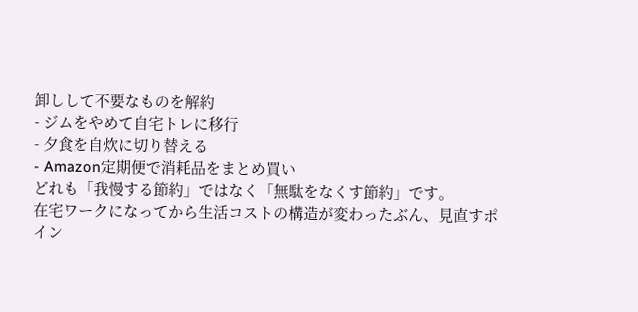卸しして不要なものを解約
- ジムをやめて自宅トレに移行
- 夕食を自炊に切り替える
- Amazon定期便で消耗品をまとめ買い
どれも「我慢する節約」ではなく「無駄をなくす節約」です。
在宅ワークになってから生活コストの構造が変わったぶん、見直すポイン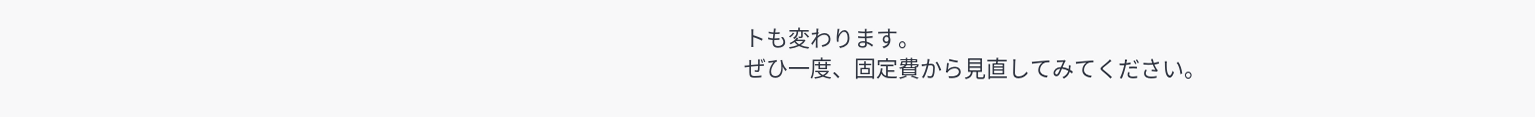トも変わります。
ぜひ一度、固定費から見直してみてください。